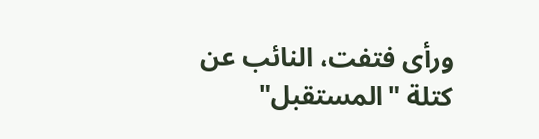ورأى فتفت، النائب عن كتلة "المستقبل"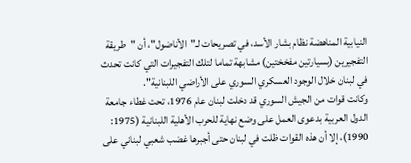النيابية المناهضة نظام بشار الأسد، في تصريحات لـ"الأناضول"، أن "طريقة التفجيرين (بسيارتين مفخختين) مشابهة تماما لتلك التفجيرات التي كانت تحدث في لبنان خلال الوجود العسكري السوري على الأراضي اللبنانية".
وكانت قوات من الجيش السوري قد دخلت لبنان عام 1976، تحت غطاء جامعة الدول العربية بدعوى العمل على وضع نهاية للحرب الأهلية اللبنانية (1975: 1990)، إلا أن هذه القوات ظلت في لبنان حتى أجبرها غضب شعبي لبناني على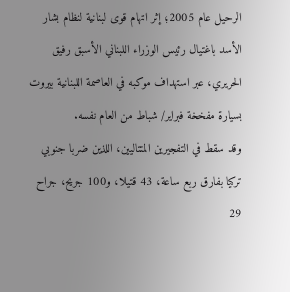الرحيل عام 2005؛ إثر اتهام قوى لبنانية لنظام بشار الأسد باغتيال رئيس الوزراء اللبناني الأسبق رفيق الحريري، عبر استهداف موكبه في العاصمة اللبنانية بيروت بسيارة مفخخة فبراير/ شباط من العام نفسه.
وقد سقط في التفجيرين المتتاليين، اللذين ضربا جنوبي تركيا بفارق ربع ساعة، 43 قتيلا، و100 جريح، جراح 29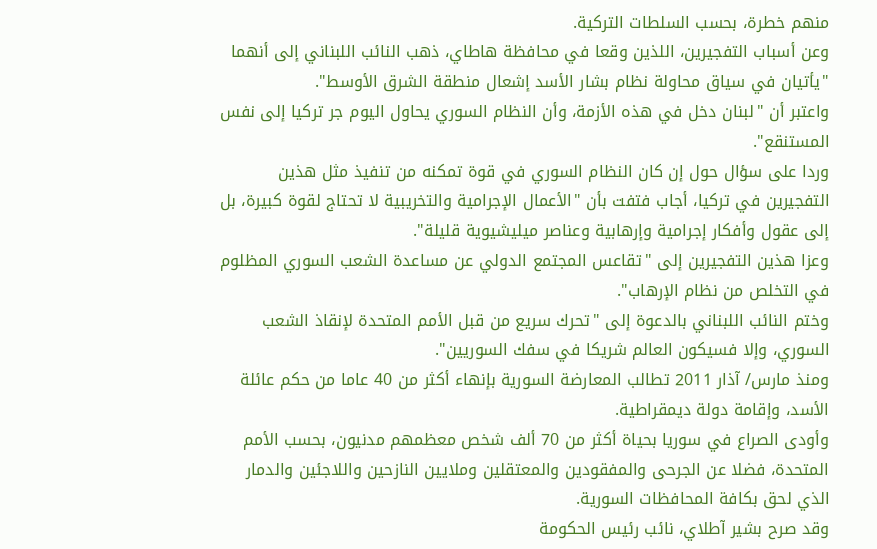منهم خطرة، بحسب السلطات التركية.
وعن أسباب التفجيرين، اللذين وقعا في محافظة هاطاي، ذهب النائب اللبناني إلى أنهما "يأتيان في سياق محاولة نظام بشار الأسد إشعال منطقة الشرق الأوسط".
واعتبر أن "لبنان دخل في هذه الأزمة، وأن النظام السوري يحاول اليوم جر تركيا إلى نفس المستنقع".
وردا على سؤال حول إن كان النظام السوري في قوة تمكنه من تنفيذ مثل هذين التفجيرين في تركيا، أجاب فتفت بأن "الأعمال الإجرامية والتخريبية لا تحتاج لقوة كبيرة، بل إلى عقول وأفكار إجرامية وإرهابية وعناصر ميليشيوية قليلة".
وعزا هذين التفجيرين إلى "تقاعس المجتمع الدولي عن مساعدة الشعب السوري المظلوم في التخلص من نظام الإرهاب".
وختم النائب اللبناني بالدعوة إلى "تحرك سريع من قبل الأمم المتحدة لإنقاذ الشعب السوري، وإلا فسيكون العالم شريكا في سفك السوريين".
ومنذ مارس/ آذار 2011 تطالب المعارضة السورية بإنهاء أكثر من 40 عاما من حكم عائلة الأسد، وإقامة دولة ديمقراطية.
وأودى الصراع في سوريا بحياة أكثر من 70 ألف شخص معظمهم مدنيون، بحسب الأمم المتحدة، فضلا عن الجرحى والمفقودين والمعتقلين وملايين النازحين واللاجئين والدمار الذي لحق بكافة المحافظات السورية.
وقد صرح بشير آطلاي، نائب رئيس الحكومة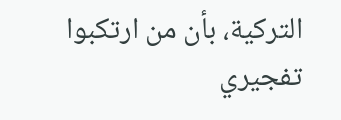التركية، بأن من ارتكبوا تفجيري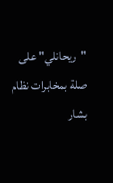"ريحانلي" على صلة بمخابرات نظام بشار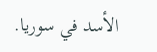الأسد في سوريا.